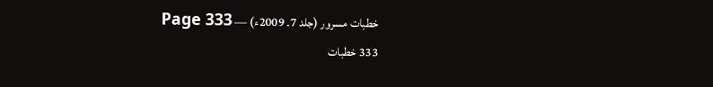خطبات مسرور (جلد 7۔ 2009ء) — Page 333
333 خطبات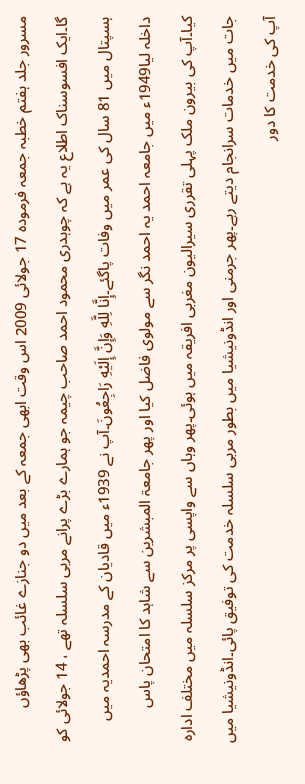مسرور جلد ہفتم خطبہ جمعہ فرمودہ 17 جولائی 2009 اس وقت ابھی جمعہ کے بعد میں دو جنازے غائب بھی پڑھاؤں گا۔ایک افسوسناک اطلاع یہ ہے کہ چوہدری محمود احمد صاحب چیمہ جو ہمارے بڑے پرانے مربی سلسلہ تھے ، 14 جولائی کو ہسپتال میں 81 سال کی عمر میں وفات پاگئے۔إِنَّا لِلَّهِ وَإِنَّ إِلَيْهِ رَاجِعُونَ۔آپ نے 1939ء میں قادیان کے مدرسہ احمدیہ میں داخلہ لیا1949ء میں جامعہ احمد یہ احمد نگر سے مولوی فاضل کیا اور پھر جامعۃ المبشرین سے شاہد کا امتحان پاس کیا۔آپ کی بیرون ملک پہلی تقرری سیرالیون مغربی افریقہ میں ہوئی۔پھر وہاں سے واپسی پر مرکز سلسلہ میں مختلف ادارہ جات میں خدمات سرانجام دیتے رہے۔پھر جرمنی اور انڈونیشیا میں بطور مربی سلسلہ خدمت کی توفیق پائی۔انڈونیشیا میں آپ کی خدمت کا دور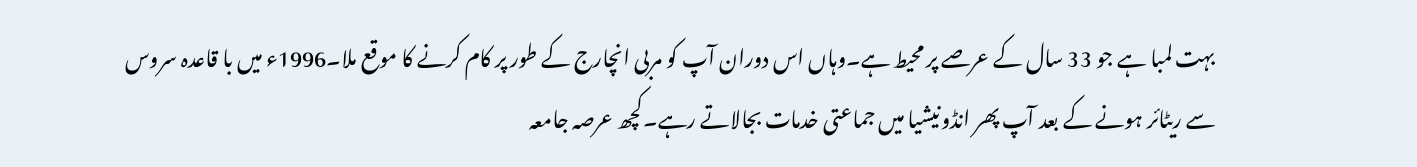بہت لمبا ہے جو 33 سال کے عرصے پر محیط ہے۔وہاں اس دوران آپ کو مربی انچارج کے طور پر کام کرنے کا موقع ملا۔1996ء میں با قاعدہ سروس سے ریٹائر ہونے کے بعد آپ پھر انڈونیشیا میں جماعتی خدمات بجالاتے رہے۔کچھ عرصہ جامعہ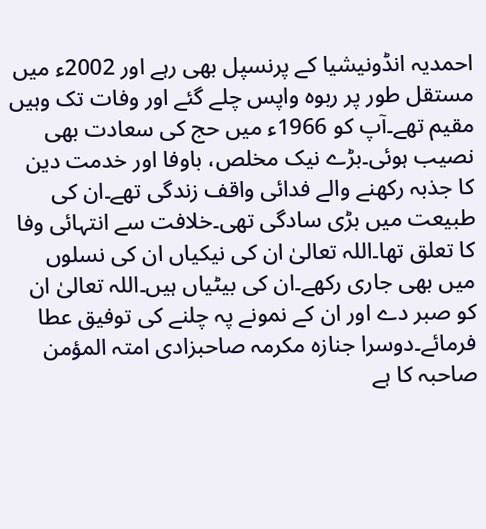احمدیہ انڈونیشیا کے پرنسپل بھی رہے اور 2002ء میں مستقل طور پر ربوہ واپس چلے گئے اور وفات تک وہیں مقیم تھے۔آپ کو 1966ء میں حج کی سعادت بھی نصیب ہوئی۔بڑے نیک مخلص، باوفا اور خدمت دین کا جذبہ رکھنے والے فدائی واقف زندگی تھے۔ان کی طبیعت میں بڑی سادگی تھی۔خلافت سے انتہائی وفا کا تعلق تھا۔اللہ تعالیٰ ان کی نیکیاں ان کی نسلوں میں بھی جاری رکھے۔ان کی بیٹیاں ہیں۔اللہ تعالیٰ ان کو صبر دے اور ان کے نمونے پہ چلنے کی توفیق عطا فرمائے۔دوسرا جنازہ مکرمہ صاحبزادی امتہ المؤمن صاحبہ کا ہے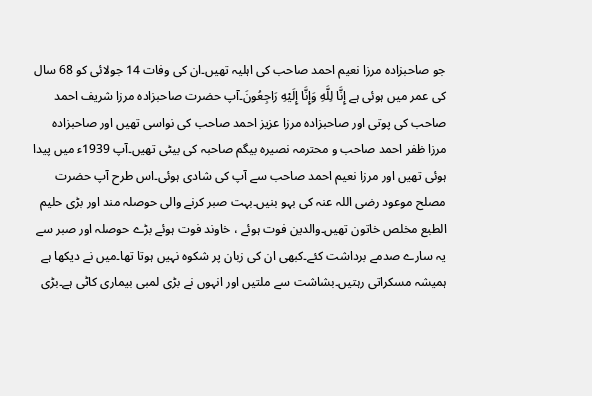جو صاحبزادہ مرزا نعیم احمد صاحب کی اہلیہ تھیں۔ان کی وفات 14 جولائی کو 68 سال کی عمر میں ہوئی ہے إِنَّا لِلَّهِ وَإِنَّا إِلَيْهِ رَاجِعُونَ۔آپ حضرت صاحبزادہ مرزا شریف احمد صاحب کی پوتی اور صاحبزادہ مرزا عزیز احمد صاحب کی نواسی تھیں اور صاحبزادہ مرزا ظفر احمد صاحب و محترمہ نصیرہ بیگم صاحبہ کی بیٹی تھیں۔آپ 1939ء میں پیدا ہوئی تھیں اور مرزا نعیم احمد صاحب سے آپ کی شادی ہوئی۔اس طرح آپ حضرت مصلح موعود رضی اللہ عنہ کی بہو بنیں۔بہت صبر کرنے والی حوصلہ مند اور بڑی حلیم الطبع مخلص خاتون تھیں۔والدین فوت ہوئے ، خاوند فوت ہوئے بڑے حوصلہ اور صبر سے یہ سارے صدمے برداشت کئے۔کبھی ان کی زبان پر شکوہ نہیں ہوتا تھا۔میں نے دیکھا ہے ہمیشہ مسکراتی رہتیں۔بشاشت سے ملتیں اور انہوں نے بڑی لمبی بیماری کاٹی ہے۔بڑی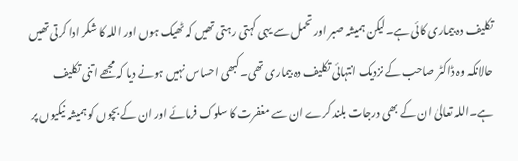تکلیف دہ بیماری کائی ہے۔لیکن ہمیشہ صبر اور تحمل سے یہی کہتی رہتی تھیں کہ ٹھیک ہوں اور اللہ کا شکر ادا کرتی تھیں حالانکہ وہ ڈاکٹر صاحب کے نزدیک انتہائی تکلیف دہ بیماری تھی۔کبھی احساس نہیں ہونے دیا کہ مجھے اتنی تکلیف ہے۔اللہ تعالیٰ ان کے بھی درجات بلند کرے ان سے مغفرت کا سلوک فرمائے اور ان کے بچوں کو ہمیشہ نیکیوں پر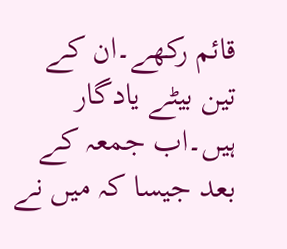قائم رکھے۔ان کے تین بیٹے یادگار ہیں۔اب جمعہ کے بعد جیسا کہ میں نے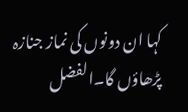کہا ان دونوں کی نماز جنازہ پڑھاؤں گا۔الفضل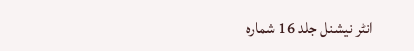انٹر نیشنل جلد 16 شمارہ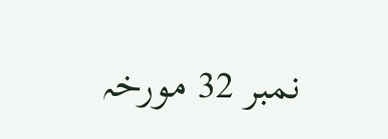نمبر 32 مورخہ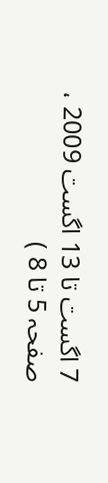7 اگست تا 13 اگست 2009 ، صفحہ 5 تا 8 )